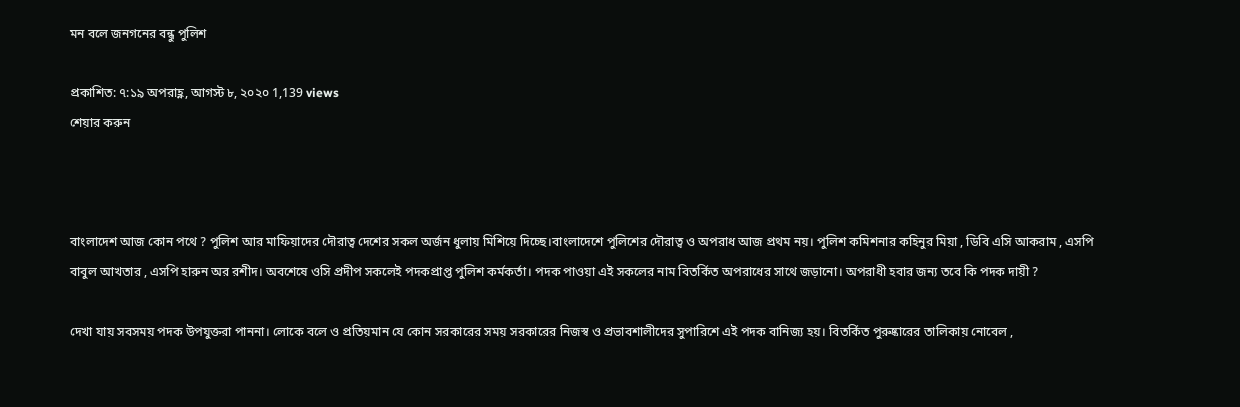মন বলে জনগনের বন্ধু পুলিশ

প্রকাশিত: ৭:১৯ অপরাহ্ণ, আগস্ট ৮, ২০২০ 1,139 views
শেয়ার করুন



বাংলাদেশ আজ কোন পথে ? পুলিশ আর মাফিয়াদের দৌরাত্ব দেশের সকল অর্জন ধুলায় মিশিয়ে দিচ্ছে।বাংলাদেশে পুলিশের দৌরাত্ব ও অপরাধ আজ প্রথম নয়। পুলিশ কমিশনার কহিনুর মিয়া , ডিবি এসি আকরাম , এসপি বাবুল আখতার , এসপি হারুন অর রশীদ। অবশেষে ওসি প্রদীপ সকলেই পদকপ্রাপ্ত পুলিশ কর্মকর্তা। পদক পাওয়া এই সকলের নাম বিতর্কিত অপরাধের সাথে জড়ানো। অপরাধী হবার জন্য তবে কি পদক দায়ী ?

দেখা যায় সবসময় পদক উপযুক্তরা পাননা। লোকে বলে ও প্রতিয়মান যে কোন সরকারের সময় সরকারের নিজস্ব ও প্রভাবশালীদের সুপারিশে এই পদক বানিজ্য হয়। বিতর্কিত পুরুষ্কারের তালিকায় নোবেল ,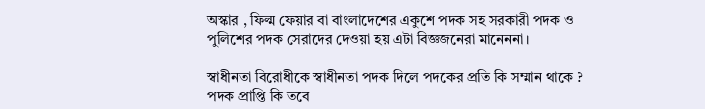অস্কার , ফিল্ম ফেয়ার বা বাংলাদেশের একুশে পদক সহ সরকারী পদক ও পুলিশের পদক সেরাদের দেওয়া হয় এটা বিজ্ঞজনেরা মানেননা।

স্বাধীনতা বিরোধীকে স্বাধীনতা পদক দিলে পদকের প্রতি কি সম্মান থাকে ? পদক প্রাপ্তি কি তবে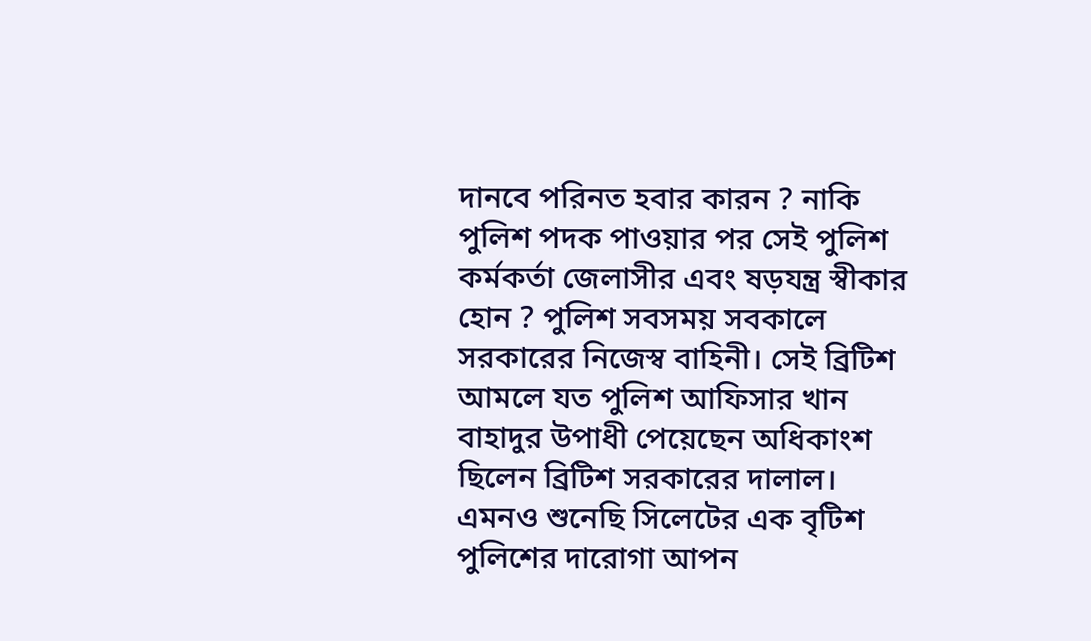দানবে পরিনত হবার কারন ? নাকি পুলিশ পদক পাওয়ার পর সেই পুলিশ কর্মকর্তা জেলাসীর এবং ষড়যন্ত্র স্বীকার হোন ? পুলিশ সবসময় সবকালে সরকারের নিজেস্ব বাহিনী। সেই ব্রিটিশ আমলে যত পুলিশ আফিসার খান বাহাদুর উপাধী পেয়েছেন অধিকাংশ ছিলেন ব্রিটিশ সরকারের দালাল। এমনও শুনেছি সিলেটের এক বৃটিশ পুলিশের দারোগা আপন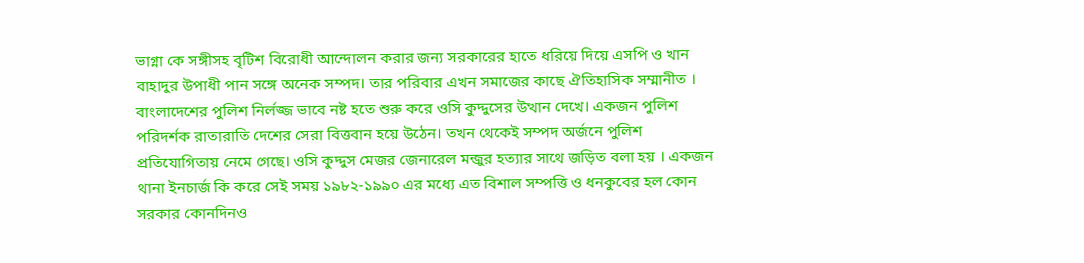ভাগ্না কে সঙ্গীসহ বৃটিশ বিরোধী আন্দোলন করার জন্য সরকারের হাতে ধরিয়ে দিয়ে এসপি ও খান বাহাদুর উপাধী পান সঙ্গে অনেক সম্পদ। তার পরিবার এখন সমাজের কাছে ঐতিহাসিক সম্মানীত । বাংলাদেশের পুলিশ নির্লজ্জ ভাবে নষ্ট হতে শুরু করে ওসি কুদ্দুসের উত্থান দেখে। একজন পুলিশ পরিদর্শক রাতারাতি দেশের সেরা বিত্তবান হয়ে উঠেন। তখন থেকেই সম্পদ অর্জনে পুলিশ প্রতিযোগিতায় নেমে গেছে। ওসি কুদ্দুস মেজর জেনারেল মন্জুর হত্যার সাথে জড়িত বলা হয় । একজন থানা ইনচার্জ কি করে সেই সময় ১৯৮২-১৯৯০ এর মধ্যে এত বিশাল সম্পত্তি ও ধনকুবের হল কোন সরকার কোনদিনও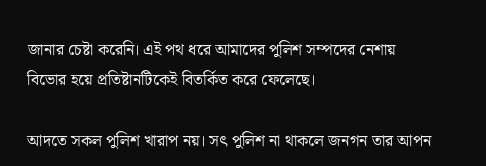জানার চেষ্টা করেনি। এই পথ ধরে আমাদের পুলিশ সম্পদের নেশায় বিভোর হয়ে প্রতিষ্টানটিকেই বিতর্কিত করে ফেলেছে।

আদতে সকল পুলিশ খারাপ নয়। সৎ পুলিশ না থাকলে জনগন তার আপন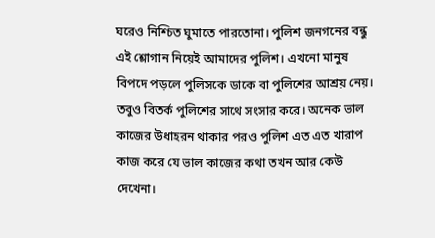ঘরেও নিশ্চিত ঘুমাতে পারতোনা। পুলিশ জনগনের বন্ধু এই শ্লোগান নিয়েই আমাদের পুলিশ। এখনো মানুষ বিপদে পড়লে পুলিসকে ডাকে বা পুলিশের আশ্রয় নেয়। তবুও বিতর্ক পুলিশের সাথে সংসার করে। অনেক ভাল কাজের উধাহরন থাকার পরও পুলিশ এত এত খারাপ কাজ করে যে ভাল কাজের কথা তখন আর কেউ দেখেনা।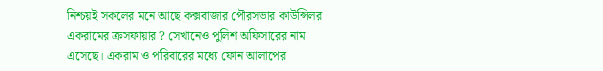নিশ্চয়ই সকলের মনে আছে কক্সবাজার পৌরসভার কাউন্সিলর একরামের ক্রসফায়ার ? সেখানেও পুলিশ অফিসারের নাম এসেছে। একরাম ও পরিবারের মধ্যে ফোন আলাপের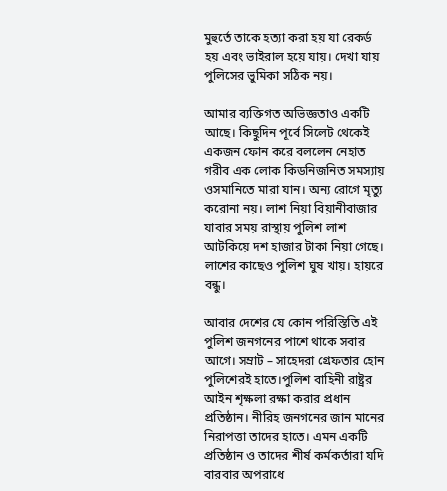মুহুর্তে তাকে হত্যা করা হয় যা রেকর্ড হয় এবং ভাইরাল হয়ে যায়। দেখা যায় পুলিসের ভুমিকা সঠিক নয়।

আমার ব্যক্তিগত অভিজ্ঞতাও একটি আছে। কিছুদিন পূর্বে সিলেট থেকেই একজন ফোন করে বললেন নেহাত গরীব এক লোক কিডনিজনিত সমস্যায় ওসমানিতে মারা যান। অন্য রোগে মৃত্যু করোনা নয়। লাশ নিয়া বিয়ানীবাজার যাবার সময় রাস্থায় পুলিশ লাশ আটকিয়ে দশ হাজার টাকা নিয়া গেছে। লাশের কাছেও পুলিশ ঘুষ খায়। হায়রে বন্ধু।

আবার দেশের যে কোন পরিস্তিতি এই পুলিশ জনগনের পাশে থাকে সবার আগে। সম্রাট – সাহেদরা গ্রেফতার হোন পুলিশেরই হাতে।পুলিশ বাহিনী রাষ্ট্রর আইন শৃক্ষলা রক্ষা করার প্রধান প্রতিষ্ঠান। নীরিহ জনগনের জান মানের নিরাপত্তা তাদের হাতে। এমন একটি প্রতিষ্ঠান ও তাদের শীর্ষ কর্মকর্তারা যদি বারবার অপরাধে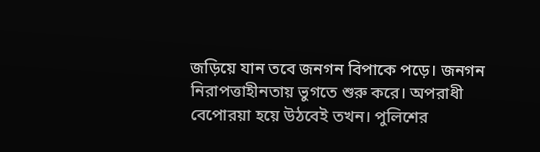জড়িয়ে যান তবে জনগন বিপাকে পড়ে। জনগন নিরাপত্তাহীনতায় ভুগতে শুরু করে। অপরাধী বেপোরয়া হয়ে উঠবেই তখন। পুলিশের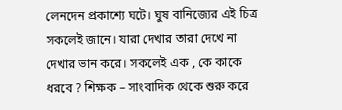লেনদেন প্রকাশ্যে ঘটে। ঘুষ বানিজ্যের এই চিত্র সকলেই জানে। যারা দেখার তারা দেখে না দেখার ভান করে। সকলেই এক , কে কাকে ধরবে ? শিক্ষক – সাংবাদিক থেকে শুরু করে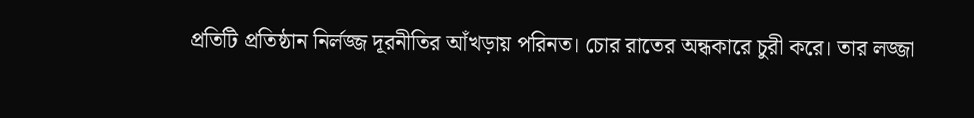প্রতিটি প্রতিষ্ঠান নির্লজ্জ দূরনীতির আঁখড়ায় পরিনত। চোর রাতের অন্ধকারে চুরী করে। তার লজ্জা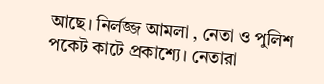আছে। নির্লজ্জ আমলা , নেতা ও পুলিশ পকেট কাটে প্রকাশ্যে। নেতারা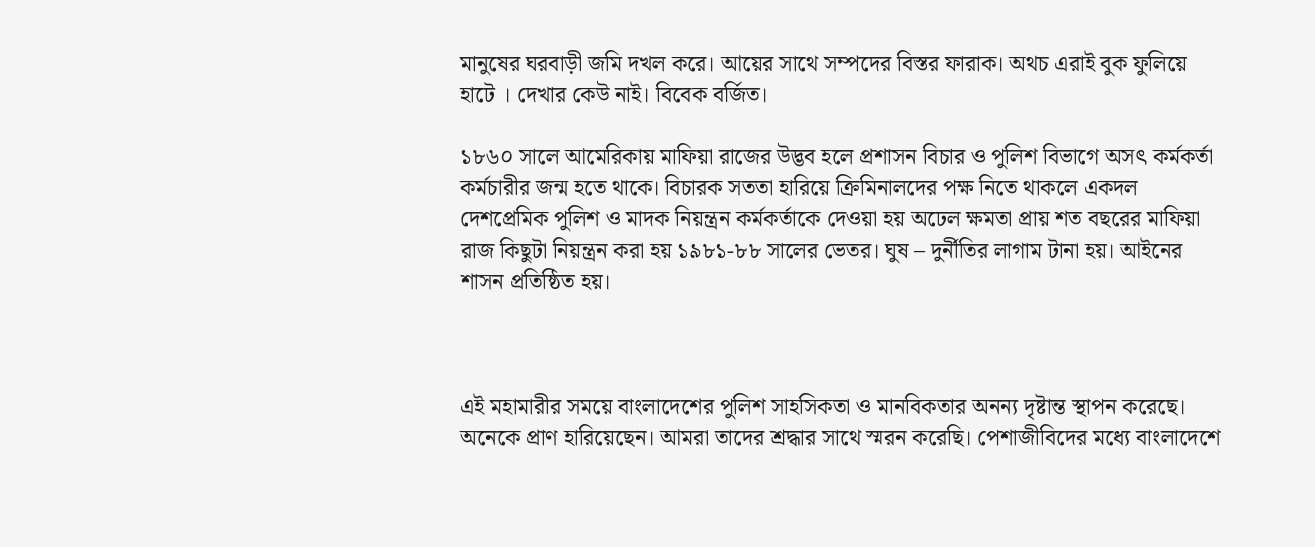মানুষের ঘরবাড়ী জমি দখল করে। আয়ের সাথে সম্পদের বিস্তর ফারাক। অথচ এরাই বুক ফুলিয়ে হাটে । দেখার কেউ নাই। বিবেক বর্জিত।

১৮৬০ সালে আমেরিকায় মাফিয়া রাজের উদ্ভব হলে প্রশাসন বিচার ও পুলিশ বিভাগে অসৎ কর্মকর্তা কর্মচারীর জন্ম হতে থাকে। বিচারক সততা হারিয়ে ক্রিমিনালদের পক্ষ নিতে থাকলে একদল দেশপ্রেমিক পুলিশ ও মাদক নিয়ন্ত্রন কর্মকর্তাকে দেওয়া হয় অঢেল ক্ষমতা প্রায় শত বছরের মাফিয়া রাজ কিছুটা নিয়ন্ত্রন করা হয় ১৯৮১-৮৮ সালের ভেতর। ঘুষ – দুর্নীতির লাগাম টানা হয়। আইনের শাসন প্রতিষ্ঠিত হয়।



এই মহামারীর সময়ে বাংলাদেশের পুলিশ সাহসিকতা ও মানবিকতার অনন্য দৃষ্টান্ত স্থাপন করেছে। অনেকে প্রাণ হারিয়েছেন। আমরা তাদের শ্রদ্ধার সাথে স্মরন করেছি। পেশাজীবিদের মধ্যে বাংলাদেশে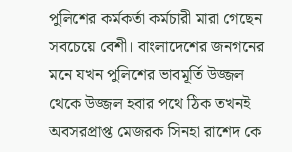পুলিশের কর্মকর্তা কর্মচারী মারা গেছেন সবচেয়ে বেশী। বাংলাদেশের জনগনের মনে যখন পুলিশের ভাবমূর্তি উজ্জল থেকে উজ্জল হবার পথে ঠিক তখনই অবসরপ্রাপ্ত মেজরক সিনহা রাশেদ কে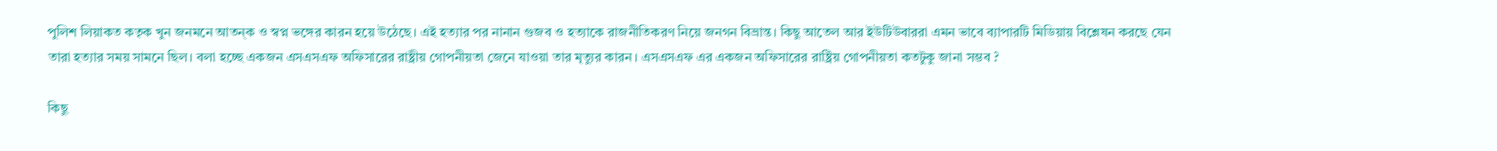পুলিশ লিয়াকত কতৃক খুন জনমনে আতন্ক ও স্বপ্ন ভঙ্গের কারন হয়ে উঠেছে। এই হত্যার পর নানান গুজব ও হত্যাকে রাজনীতিকরণ নিয়ে জনগন বিভ্রান্ত। কিছু আতেল আর ইউটিউবাররা এমন ভাবে ব্যাপারটি মিডিয়ায় বিশ্লেষন করছে যেন তারা হত্যার সময় সামনে ছিল। বলা হচ্ছে একজন এসএসএফ অফিসারের রাষ্ট্রীয় গোপনীয়তা জেনে যাওয়া তার মৃত্যুর কারন। এসএসএফ এর একজন অফিসারের রাষ্ট্রিয় গোপনীয়তা কতটুকু জানা সম্ভব ?

কিছু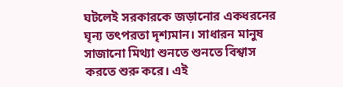ঘটলেই সরকারকে জড়ানোর একধরনের ঘৃন্য তৎপরতা দৃশ্যমান। সাধারন মানুষ সাজানো মিথ্যা শুনতে শুনতে বিশ্বাস করতে শুরু করে। এই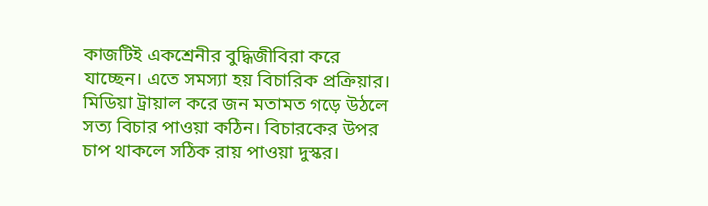কাজটিই একশ্রেনীর বুদ্ধিজীবিরা করে যাচ্ছেন। এতে সমস্যা হয় বিচারিক প্রক্রিয়ার। মিডিয়া ট্রায়াল করে জন মতামত গড়ে উঠলে সত্য বিচার পাওয়া কঠিন। বিচারকের উপর চাপ থাকলে সঠিক রায় পাওয়া দুস্কর।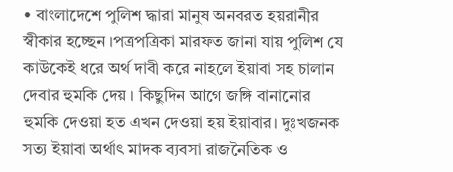• বাংলাদেশে পুলিশ দ্ধারা মানুষ অনবরত হয়রানীর স্বীকার হচ্ছেন ।পত্রপত্রিকা মারফত জানা যায় পুলিশ যে কাউকেই ধরে অর্থ দাবী করে নাহলে ইয়াবা সহ চালান দেবার হুমকি দেয় । কিছুদিন আগে জঙ্গি বানানোর হুমকি দেওয়া হত এখন দেওয়া হয় ইয়াবার। দুঃখজনক সত্য ইয়াবা অর্থাৎ মাদক ব্যবসা রাজনৈতিক ও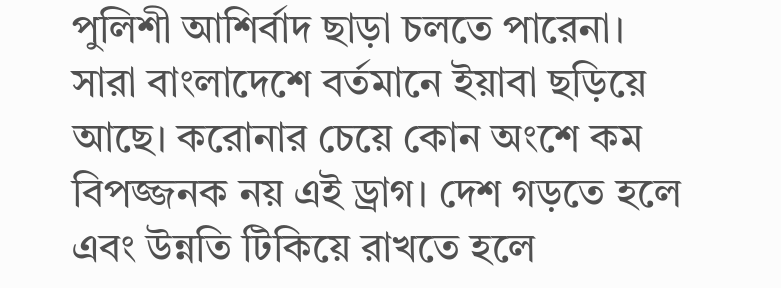পুলিশী আশির্বাদ ছাড়া চলতে পারেনা। সারা বাংলাদেশে বর্তমানে ইয়াবা ছড়িয়ে আছে। করোনার চেয়ে কোন অংশে কম বিপজ্জনক নয় এই ড্রাগ। দেশ গড়তে হলে এবং উন্নতি টিকিয়ে রাখতে হলে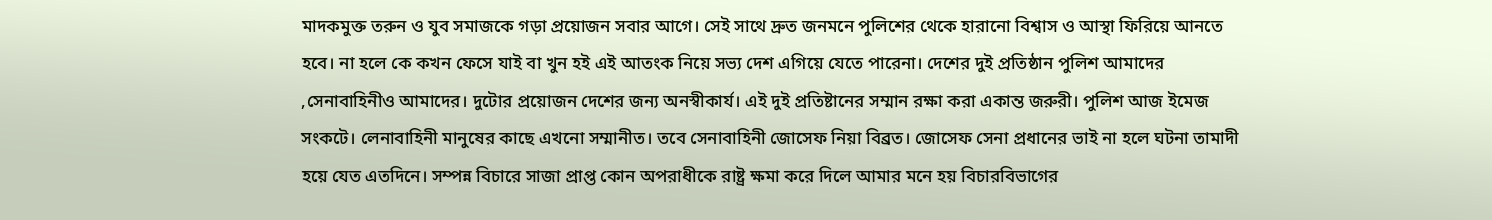মাদকমুক্ত তরুন ও যুব সমাজকে গড়া প্রয়োজন সবার আগে। সেই সাথে দ্রুত জনমনে পুলিশের থেকে হারানো বিশ্বাস ও আস্থা ফিরিয়ে আনতে হবে। না হলে কে কখন ফেসে যাই বা খুন হই এই আতংক নিয়ে সভ্য দেশ এগিয়ে যেতে পারেনা। দেশের দুই প্রতিষ্ঠান পুলিশ আমাদের ,সেনাবাহিনীও আমাদের। দুটোর প্রয়োজন দেশের জন্য অনস্বীকার্য। এই দুই প্রতিষ্টানের সম্মান রক্ষা করা একান্ত জরুরী। পুলিশ আজ ইমেজ সংকটে। লেনাবাহিনী মানুষের কাছে এখনো সম্মানীত। তবে সেনাবাহিনী জোসেফ নিয়া বিব্রত। জোসেফ সেনা প্রধানের ভাই না হলে ঘটনা তামাদী হয়ে যেত এতদিনে। সম্পন্ন বিচারে সাজা প্রাপ্ত কোন অপরাধীকে রাষ্ট্র ক্ষমা করে দিলে আমার মনে হয় বিচারবিভাগের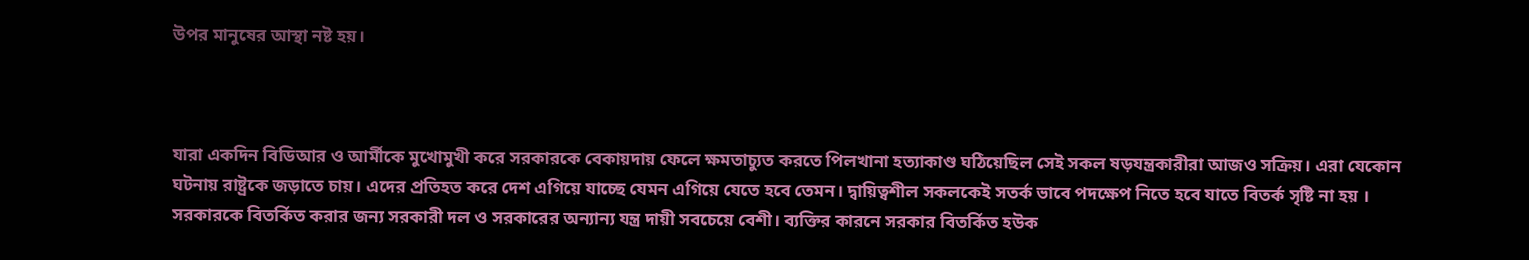উপর মানুষের আস্থা নষ্ট হয়।



যারা একদিন বিডিআর ও আর্মীকে মুখোমুখী করে সরকারকে বেকায়দায় ফেলে ক্ষমতাচ্যুত করতে পিলখানা হত্যাকাণ্ড ঘঠিয়েছিল সেই সকল ষড়যন্ত্রকারীরা আজও সক্রিয়। এরা যেকোন ঘটনায় রাষ্ট্রকে জড়াতে চায়। এদের প্রতিহত করে দেশ এগিয়ে যাচ্ছে যেমন এগিয়ে যেতে হবে তেমন। দ্বায়িত্বশীল সকলকেই সতর্ক ভাবে পদক্ষেপ নিতে হবে যাতে বিতর্ক সৃষ্টি না হয় । সরকারকে বিতর্কিত করার জন্য সরকারী দল ও সরকারের অন্যান্য যন্ত্র দায়ী সবচেয়ে বেশী। ব্যক্তির কারনে সরকার বিতর্কিত হউক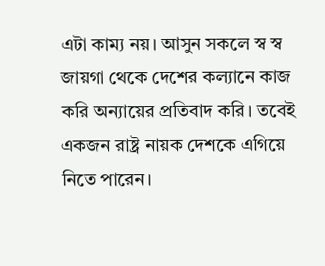এটা কাম্য নয়। আসুন সকলে স্ব স্ব জায়গা থেকে দেশের কল্যানে কাজ করি অন্যায়ের প্রতিবাদ করি। তবেই একজন রাষ্ট্র নায়ক দেশকে এগিয়ে নিতে পারেন।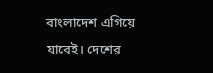বাংলাদেশ এগিয়ে যাবেই। দেশের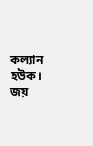কল্যান হউক। জয়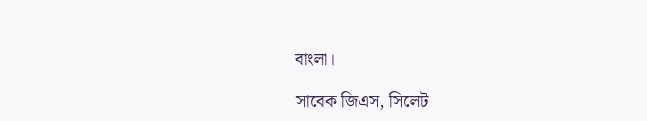বাংলা।

সাবেক জিএস, সিলেট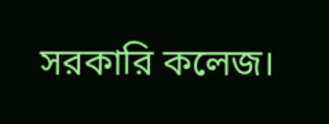সরকারি কলেজ।